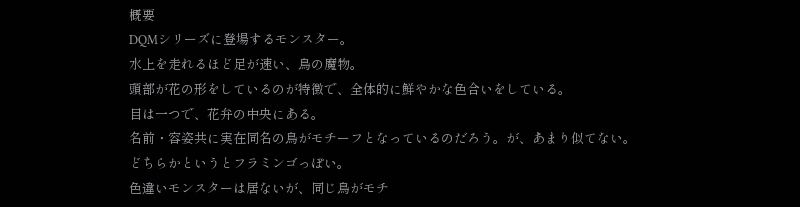概要
DQMシリーズに登場するモンスター。
水上を走れるほど足が速い、鳥の魔物。
頭部が花の形をしているのが特徴で、全体的に鮮やかな色合いをしている。
目は一つで、花弁の中央にある。
名前・容姿共に実在同名の鳥がモチーフとなっているのだろう。が、あまり似てない。どちらかというとフラミンゴっぽい。
色違いモンスターは居ないが、同じ鳥がモチ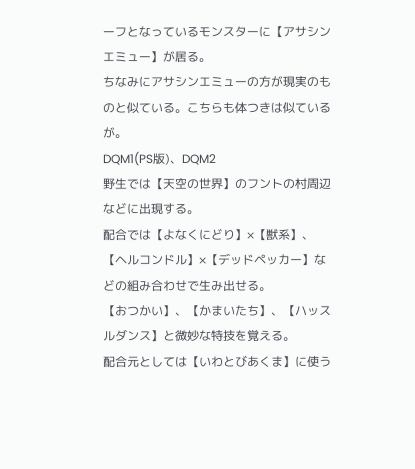ーフとなっているモンスターに【アサシンエミュー】が居る。
ちなみにアサシンエミューの方が現実のものと似ている。こちらも体つきは似ているが。
DQM1(PS版)、DQM2
野生では【天空の世界】のフントの村周辺などに出現する。
配合では【よなくにどり】×【獣系】、【ヘルコンドル】×【デッドペッカー】などの組み合わせで生み出せる。
【おつかい】、【かまいたち】、【ハッスルダンス】と微妙な特技を覚える。
配合元としては【いわとびあくま】に使う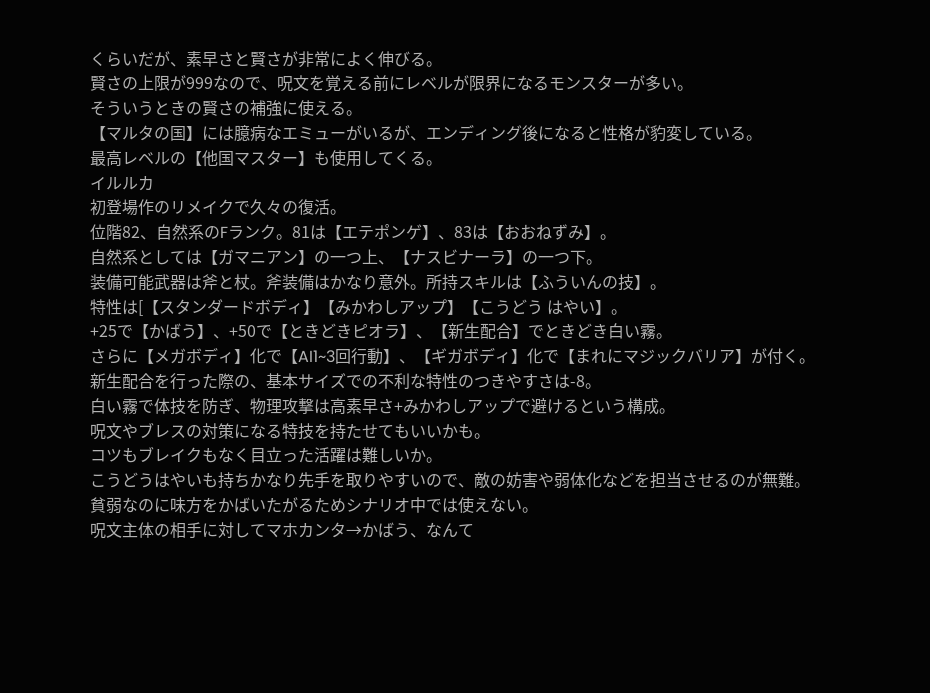くらいだが、素早さと賢さが非常によく伸びる。
賢さの上限が999なので、呪文を覚える前にレベルが限界になるモンスターが多い。
そういうときの賢さの補強に使える。
【マルタの国】には臆病なエミューがいるが、エンディング後になると性格が豹変している。
最高レベルの【他国マスター】も使用してくる。
イルルカ
初登場作のリメイクで久々の復活。
位階82、自然系のFランク。81は【エテポンゲ】、83は【おおねずみ】。
自然系としては【ガマニアン】の一つ上、【ナスビナーラ】の一つ下。
装備可能武器は斧と杖。斧装備はかなり意外。所持スキルは【ふういんの技】。
特性は[【スタンダードボディ】【みかわしアップ】【こうどう はやい】。
+25で【かばう】、+50で【ときどきピオラ】、【新生配合】でときどき白い霧。
さらに【メガボディ】化で【AI1~3回行動】、【ギガボディ】化で【まれにマジックバリア】が付く。
新生配合を行った際の、基本サイズでの不利な特性のつきやすさは-8。
白い霧で体技を防ぎ、物理攻撃は高素早さ+みかわしアップで避けるという構成。
呪文やブレスの対策になる特技を持たせてもいいかも。
コツもブレイクもなく目立った活躍は難しいか。
こうどうはやいも持ちかなり先手を取りやすいので、敵の妨害や弱体化などを担当させるのが無難。
貧弱なのに味方をかばいたがるためシナリオ中では使えない。
呪文主体の相手に対してマホカンタ→かばう、なんて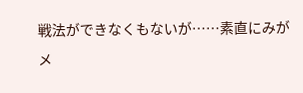戦法ができなくもないが……素直にみがメ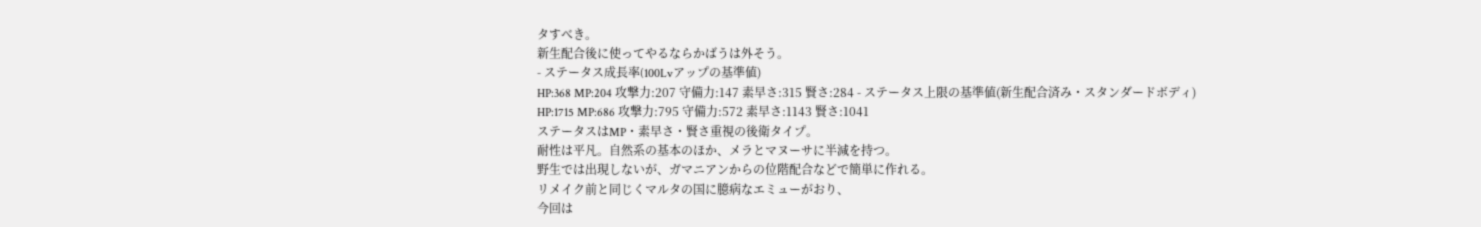タすべき。
新生配合後に使ってやるならかばうは外そう。
- ステータス成長率(100Lvアップの基準値)
HP:368 MP:204 攻撃力:207 守備力:147 素早さ:315 賢さ:284 - ステータス上限の基準値(新生配合済み・スタンダードボディ)
HP:1715 MP:686 攻撃力:795 守備力:572 素早さ:1143 賢さ:1041
ステータスはMP・素早さ・賢さ重視の後衛タイプ。
耐性は平凡。自然系の基本のほか、メラとマヌーサに半減を持つ。
野生では出現しないが、ガマニアンからの位階配合などで簡単に作れる。
リメイク前と同じくマルタの国に臆病なエミューがおり、
今回は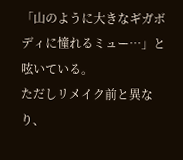「山のように大きなギガボディに憧れるミュー…」と呟いている。
ただしリメイク前と異なり、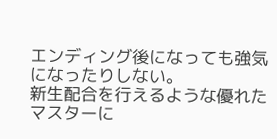エンディング後になっても強気になったりしない。
新生配合を行えるような優れたマスターに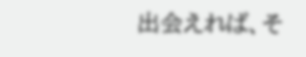出会えれば、そ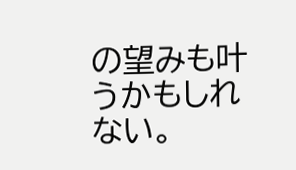の望みも叶うかもしれない。